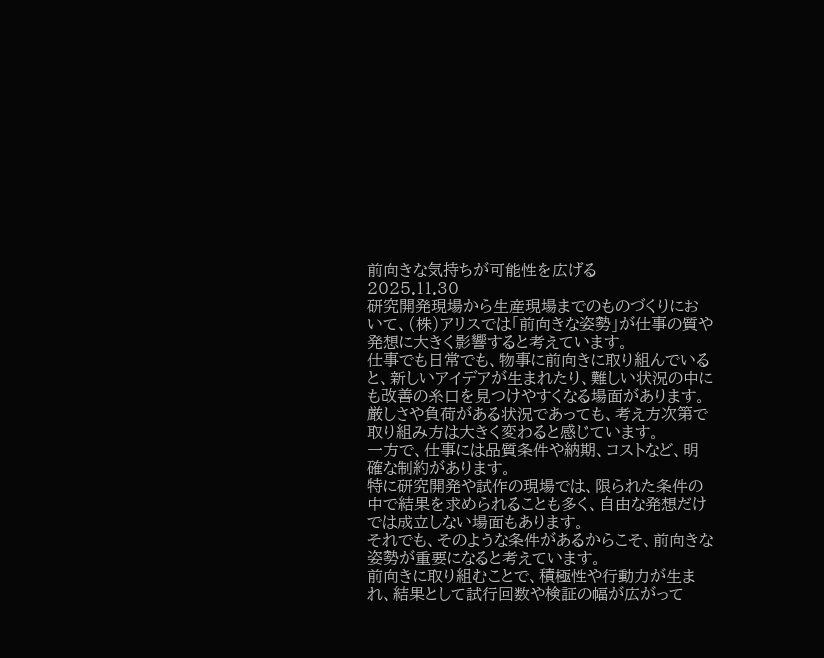前向きな気持ちが可能性を広げる
2025.11.30
研究開発現場から生産現場までのものづくりにおいて、(株)アリスでは「前向きな姿勢」が仕事の質や発想に大きく影響すると考えています。
仕事でも日常でも、物事に前向きに取り組んでいると、新しいアイデアが生まれたり、難しい状況の中にも改善の糸口を見つけやすくなる場面があります。
厳しさや負荷がある状況であっても、考え方次第で取り組み方は大きく変わると感じています。
一方で、仕事には品質条件や納期、コストなど、明確な制約があります。
特に研究開発や試作の現場では、限られた条件の中で結果を求められることも多く、自由な発想だけでは成立しない場面もあります。
それでも、そのような条件があるからこそ、前向きな姿勢が重要になると考えています。
前向きに取り組むことで、積極性や行動力が生まれ、結果として試行回数や検証の幅が広がって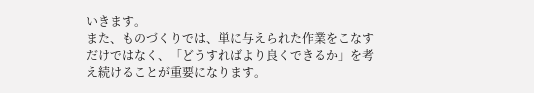いきます。
また、ものづくりでは、単に与えられた作業をこなすだけではなく、「どうすればより良くできるか」を考え続けることが重要になります。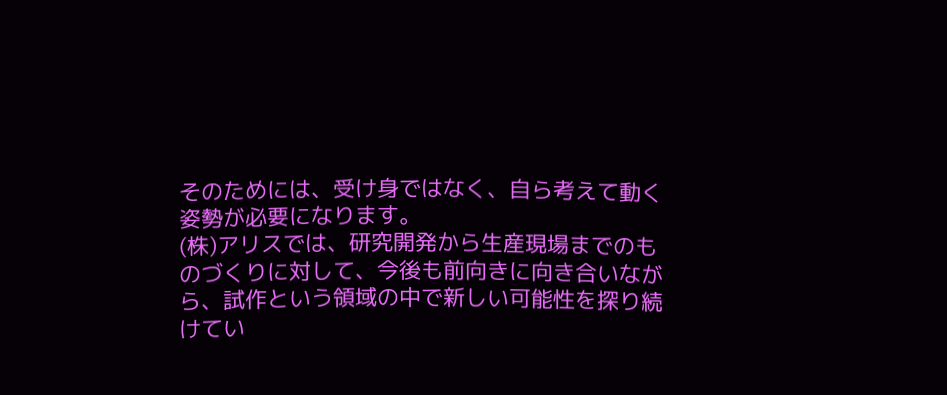そのためには、受け身ではなく、自ら考えて動く姿勢が必要になります。
(株)アリスでは、研究開発から生産現場までのものづくりに対して、今後も前向きに向き合いながら、試作という領域の中で新しい可能性を探り続けてい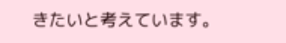きたいと考えています。